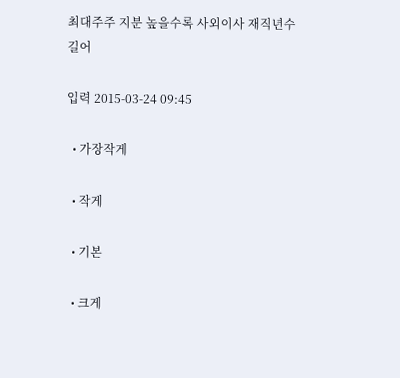최대주주 지분 높을수록 사외이사 재직년수 길어

입력 2015-03-24 09:45

  • 가장작게

  • 작게

  • 기본

  • 크게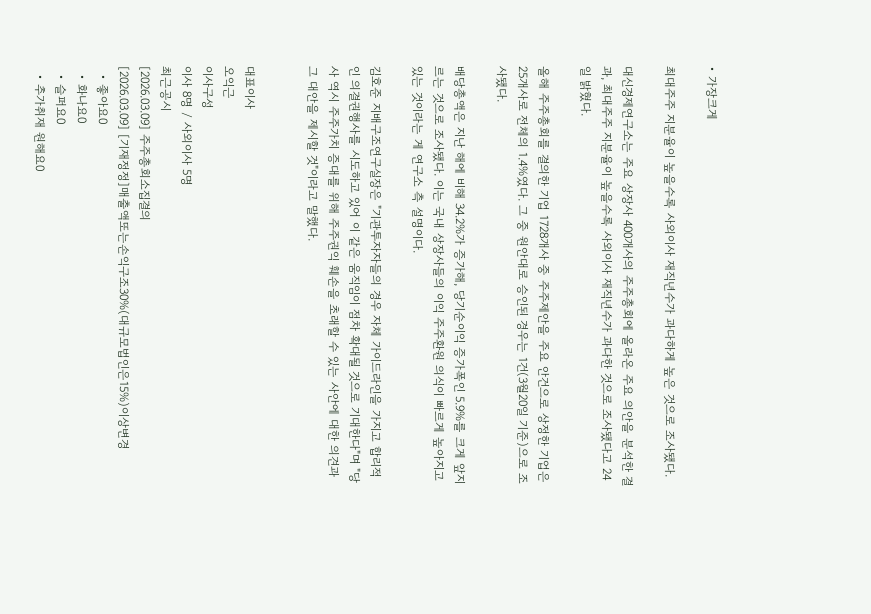• 가장크게

최대주주 지분율이 높을수록 사외이사 재직년수가 과다하게 높은 것으로 조사됐다.

대신경제연구소는 주요 상장사 400개사의 주주총회에 올라온 주요 의안을 분석한 결과, 최대주주 지분율이 높을수록 사외이사 재직년수가 과다한 것으로 조사됐다고 24일 밝혔다.

올해 주주총회를 결의한 기업 1728개사 중 주주제안을 주요 안건으로 상정한 기업은 25개사로 전체의 1.4%였다. 그 중 원안대로 승인된 경우는 1건(3월20일 기준)으로 조사됐다.

배당총액은 지난 해에 비해 34.2%가 증가해, 당기순이익 증가폭인 5.9%를 크게 앞지르는 것으로 조사됐다. 이는 국내 상장사들의 이익 주주환원 의식이 빠르게 높아지고 있는 것이라는 게 연구소 측 설명이다.

김호준 지배구조연구실장은 "기관투자자들의 경우 자체 가이드라인을 가지고 합리적인 의결권행사를 시도하고 있어 이 같은 움직임이 점차 확대될 것으로 기대한다"며 "당사 역시 주주가치 증대를 위해 주주권익 훼손을 초래할 수 있는 사안에 대한 의견과 그 대안을 제시할 것"이라고 말했다.


대표이사
오익근
이사구성
이사 8명 / 사외이사 5명
최근공시
[2026.03.09] 주주총회소집결의
[2026.03.09] [기재정정]매출액또는손익구조30%(대규모법인은15%)이상변경
  • 좋아요0
  • 화나요0
  • 슬퍼요0
  • 추가취재 원해요0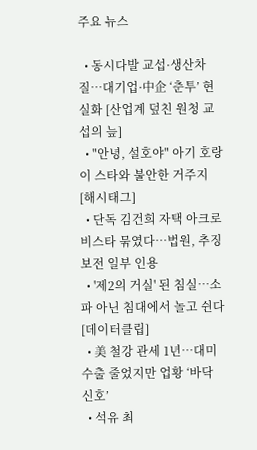주요 뉴스

  • 동시다발 교섭·생산차질…대기업·中企 ‘춘투’ 현실화 [산업계 덮친 원청 교섭의 늪]
  • "안녕, 설호야" 아기 호랑이 스타와 불안한 거주지 [해시태그]
  • 단독 김건희 자택 아크로비스타 묶였다…법원, 추징보전 일부 인용
  • '제2의 거실' 된 침실…소파 아닌 침대에서 놀고 쉰다 [데이터클립]
  • 美 철강 관세 1년…대미 수출 줄었지만 업황 ‘바닥 신호’
  • 석유 최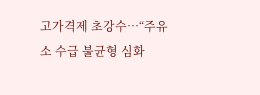고가격제 초강수…“주유소 수급 불균형 심화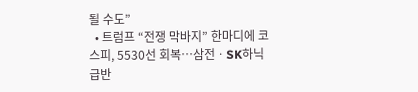될 수도”
  • 트럼프 “전쟁 막바지” 한마디에 코스피, 5530선 회복⋯삼전ㆍSK하닉 급반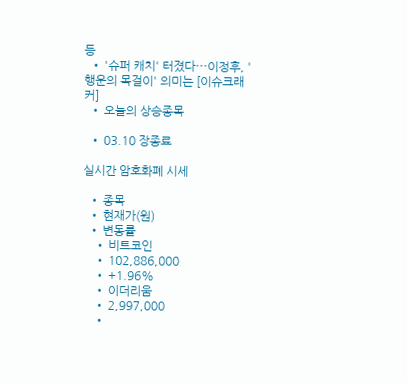등
  • '슈퍼 캐치' 터졌다⋯이정후, '행운의 목걸이' 의미는 [이슈크래커]
  • 오늘의 상승종목

  • 03.10 장종료

실시간 암호화폐 시세

  • 종목
  • 현재가(원)
  • 변동률
    • 비트코인
    • 102,886,000
    • +1.96%
    • 이더리움
    • 2,997,000
    •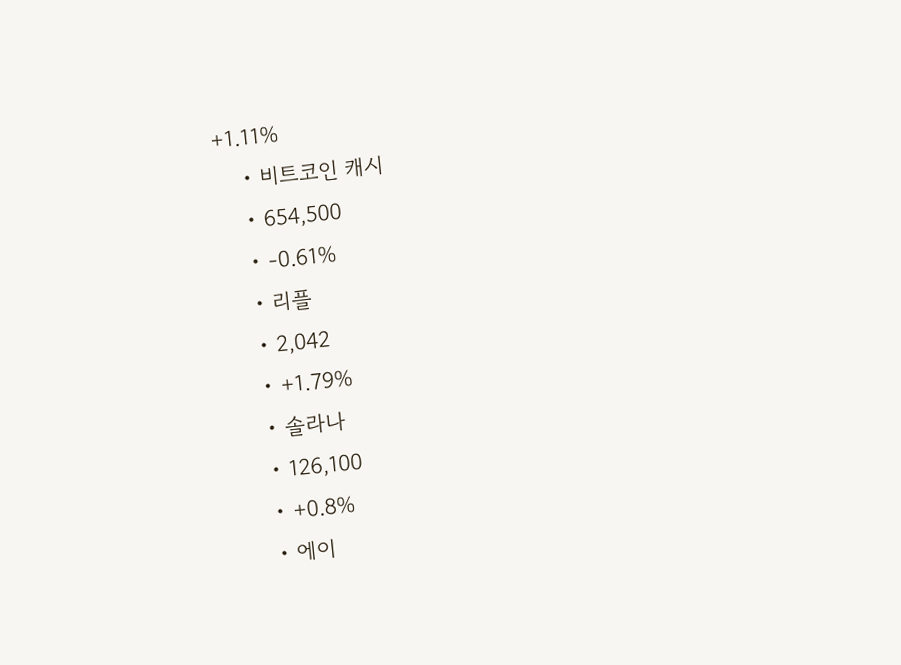+1.11%
    • 비트코인 캐시
    • 654,500
    • -0.61%
    • 리플
    • 2,042
    • +1.79%
    • 솔라나
    • 126,100
    • +0.8%
    • 에이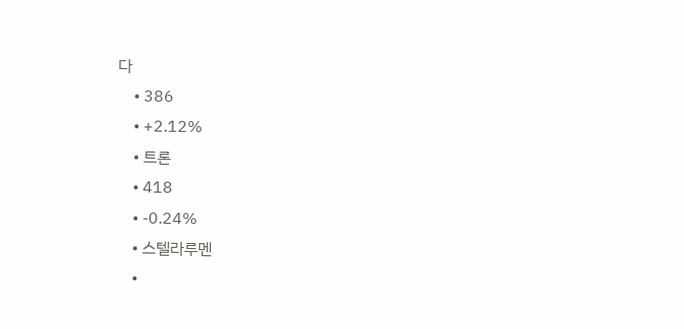다
    • 386
    • +2.12%
    • 트론
    • 418
    • -0.24%
    • 스텔라루멘
    •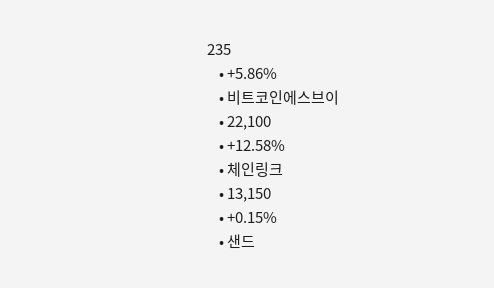235
    • +5.86%
    • 비트코인에스브이
    • 22,100
    • +12.58%
    • 체인링크
    • 13,150
    • +0.15%
    • 샌드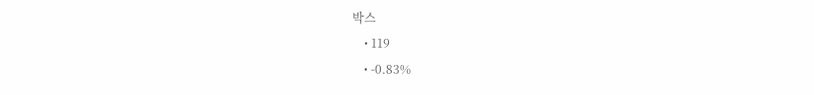박스
    • 119
    • -0.83%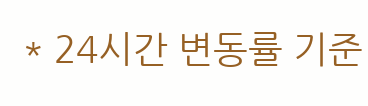* 24시간 변동률 기준